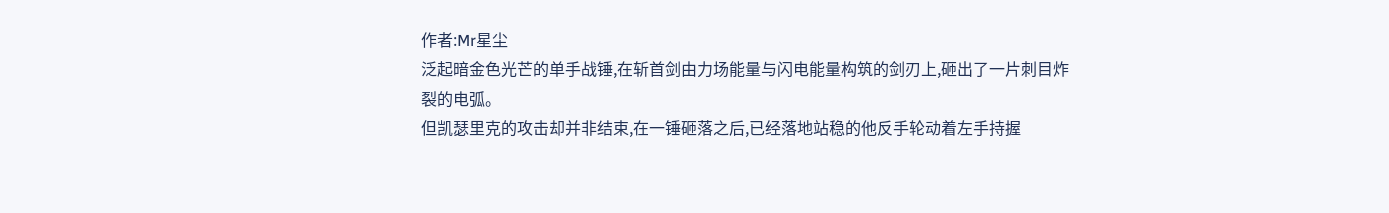作者:Mr星尘
泛起暗金色光芒的单手战锤,在斩首剑由力场能量与闪电能量构筑的剑刃上,砸出了一片刺目炸裂的电弧。
但凯瑟里克的攻击却并非结束,在一锤砸落之后,已经落地站稳的他反手轮动着左手持握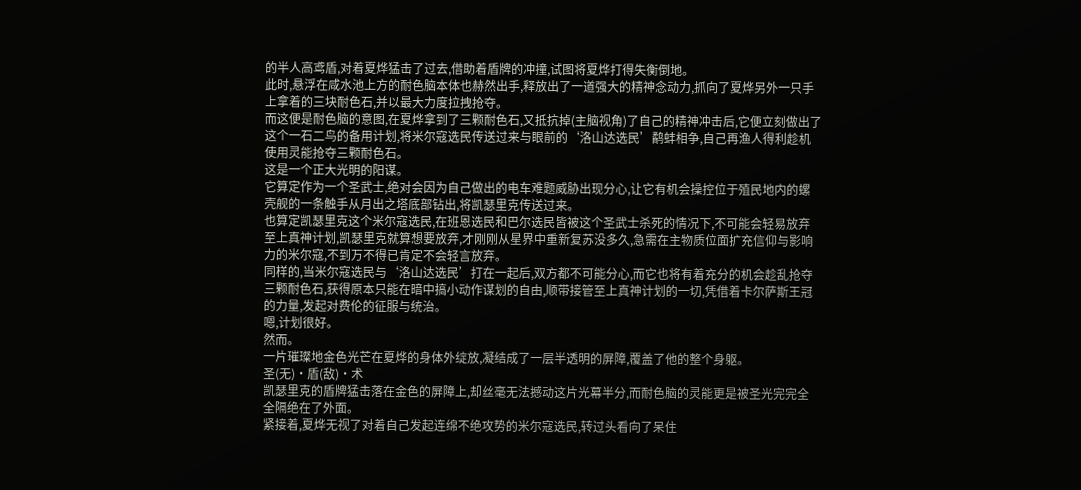的半人高鸢盾,对着夏烨猛击了过去,借助着盾牌的冲撞,试图将夏烨打得失衡倒地。
此时,悬浮在咸水池上方的耐色脑本体也赫然出手,释放出了一道强大的精神念动力,抓向了夏烨另外一只手上拿着的三块耐色石,并以最大力度拉拽抢夺。
而这便是耐色脑的意图,在夏烨拿到了三颗耐色石,又抵抗掉(主脑视角)了自己的精神冲击后,它便立刻做出了这个一石二鸟的备用计划,将米尔寇选民传送过来与眼前的‘洛山达选民’鹬蚌相争,自己再渔人得利趁机使用灵能抢夺三颗耐色石。
这是一个正大光明的阳谋。
它算定作为一个圣武士,绝对会因为自己做出的电车难题威胁出现分心,让它有机会操控位于殖民地内的螺壳舰的一条触手从月出之塔底部钻出,将凯瑟里克传送过来。
也算定凯瑟里克这个米尔寇选民,在班恩选民和巴尔选民皆被这个圣武士杀死的情况下,不可能会轻易放弃至上真神计划,凯瑟里克就算想要放弃,才刚刚从星界中重新复苏没多久,急需在主物质位面扩充信仰与影响力的米尔寇,不到万不得已肯定不会轻言放弃。
同样的,当米尔寇选民与‘洛山达选民’打在一起后,双方都不可能分心,而它也将有着充分的机会趁乱抢夺三颗耐色石,获得原本只能在暗中搞小动作谋划的自由,顺带接管至上真神计划的一切,凭借着卡尔萨斯王冠的力量,发起对费伦的征服与统治。
嗯,计划很好。
然而。
一片璀璨地金色光芒在夏烨的身体外绽放,凝结成了一层半透明的屏障,覆盖了他的整个身躯。
圣(无)·盾(敌)·术
凯瑟里克的盾牌猛击落在金色的屏障上,却丝毫无法撼动这片光幕半分,而耐色脑的灵能更是被圣光完完全全隔绝在了外面。
紧接着,夏烨无视了对着自己发起连绵不绝攻势的米尔寇选民,转过头看向了呆住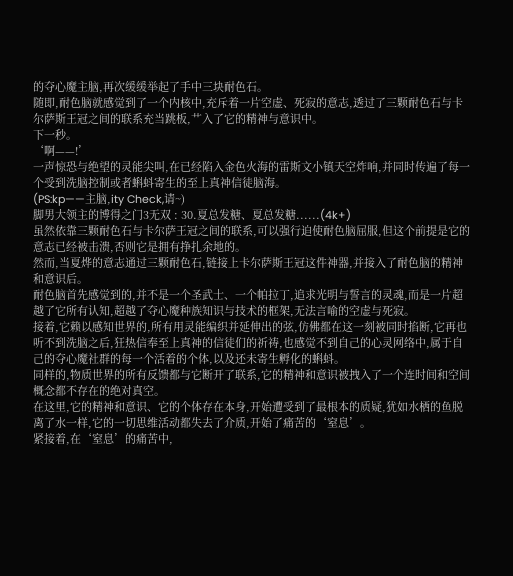的夺心魔主脑,再次缓缓举起了手中三块耐色石。
随即,耐色脑就感觉到了一个内核中,充斥着一片空虚、死寂的意志,透过了三颗耐色石与卡尔萨斯王冠之间的联系充当跳板,艹入了它的精神与意识中。
下一秒。
‘啊——!’
一声惊恐与绝望的灵能尖叫,在已经陷入金色火海的雷斯文小镇天空炸响,并同时传遍了每一个受到洗脑控制或者蝌蚪寄生的至上真神信徒脑海。
(PS:kp——主脑,ity Check,请~)
脚男大领主的博得之门3无双 : 30.夏总发糖、夏总发糖......(4k+)
虽然依靠三颗耐色石与卡尔萨王冠之间的联系,可以强行迫使耐色脑屈服,但这个前提是它的意志已经被击溃,否则它是拥有挣扎余地的。
然而,当夏烨的意志通过三颗耐色石,链接上卡尔萨斯王冠这件神器,并接入了耐色脑的精神和意识后。
耐色脑首先感觉到的,并不是一个圣武士、一个帕拉丁,追求光明与誓言的灵魂,而是一片超越了它所有认知,超越了夺心魔种族知识与技术的框架,无法言喻的空虚与死寂。
接着,它赖以感知世界的,所有用灵能编织并延伸出的弦,仿佛都在这一刻被同时掐断,它再也听不到洗脑之后,狂热信奉至上真神的信徒们的祈祷,也感觉不到自己的心灵网络中,属于自己的夺心魔社群的每一个活着的个体,以及还未寄生孵化的蝌蚪。
同样的,物质世界的所有反馈都与它断开了联系,它的精神和意识被拽入了一个连时间和空间概念都不存在的绝对真空。
在这里,它的精神和意识、它的个体存在本身,开始遭受到了最根本的质疑,犹如水栖的鱼脱离了水一样,它的一切思维活动都失去了介质,开始了痛苦的‘窒息’。
紧接着,在‘窒息’的痛苦中,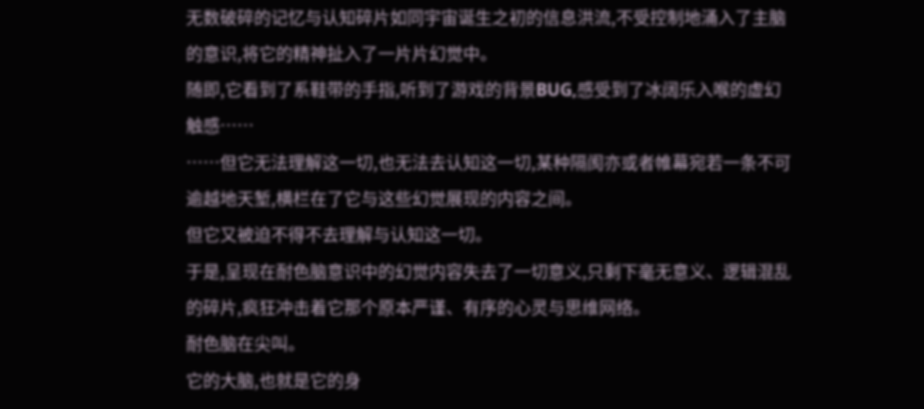无数破碎的记忆与认知碎片如同宇宙诞生之初的信息洪流,不受控制地涌入了主脑的意识,将它的精神扯入了一片片幻觉中。
随即,它看到了系鞋带的手指,听到了游戏的背景BUG,感受到了冰阔乐入喉的虚幻触感……
……但它无法理解这一切,也无法去认知这一切,某种隔阂亦或者帷幕宛若一条不可逾越地天堑,横栏在了它与这些幻觉展现的内容之间。
但它又被迫不得不去理解与认知这一切。
于是,呈现在耐色脑意识中的幻觉内容失去了一切意义,只剩下毫无意义、逻辑混乱的碎片,疯狂冲击着它那个原本严谨、有序的心灵与思维网络。
耐色脑在尖叫。
它的大脑,也就是它的身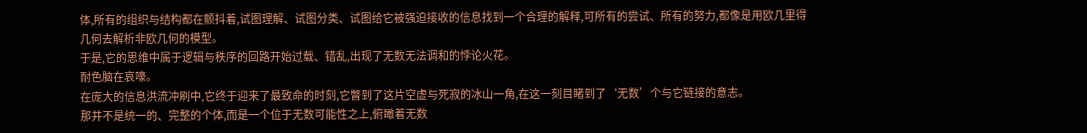体,所有的组织与结构都在颤抖着,试图理解、试图分类、试图给它被强迫接收的信息找到一个合理的解释,可所有的尝试、所有的努力,都像是用欧几里得几何去解析非欧几何的模型。
于是,它的思维中属于逻辑与秩序的回路开始过载、错乱,出现了无数无法调和的悖论火花。
耐色脑在哀嚎。
在庞大的信息洪流冲刷中,它终于迎来了最致命的时刻,它瞥到了这片空虚与死寂的冰山一角,在这一刻目睹到了‘无数’个与它链接的意志。
那并不是统一的、完整的个体,而是一个位于无数可能性之上,俯瞰着无数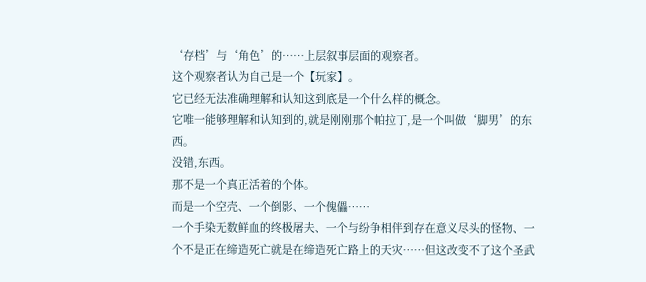‘存档’与‘角色’的……上层叙事层面的观察者。
这个观察者认为自己是一个【玩家】。
它已经无法准确理解和认知这到底是一个什么样的概念。
它唯一能够理解和认知到的,就是刚刚那个帕拉丁,是一个叫做‘脚男’的东西。
没错,东西。
那不是一个真正活着的个体。
而是一个空壳、一个倒影、一个傀儡……
一个手染无数鲜血的终极屠夫、一个与纷争相伴到存在意义尽头的怪物、一个不是正在缔造死亡就是在缔造死亡路上的天灾……但这改变不了这个圣武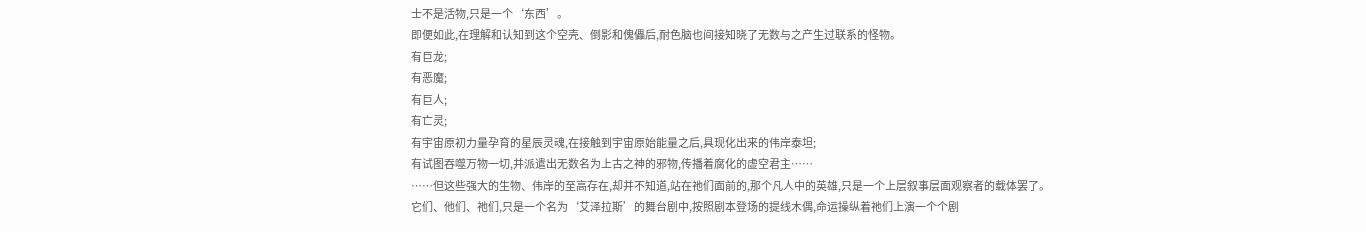士不是活物,只是一个‘东西’。
即便如此,在理解和认知到这个空壳、倒影和傀儡后,耐色脑也间接知晓了无数与之产生过联系的怪物。
有巨龙;
有恶魔;
有巨人;
有亡灵;
有宇宙原初力量孕育的星辰灵魂,在接触到宇宙原始能量之后,具现化出来的伟岸泰坦;
有试图吞噬万物一切,并派遣出无数名为上古之神的邪物,传播着腐化的虚空君主……
……但这些强大的生物、伟岸的至高存在,却并不知道,站在祂们面前的,那个凡人中的英雄,只是一个上层叙事层面观察者的载体罢了。
它们、他们、祂们,只是一个名为‘艾泽拉斯’的舞台剧中,按照剧本登场的提线木偶,命运操纵着祂们上演一个个剧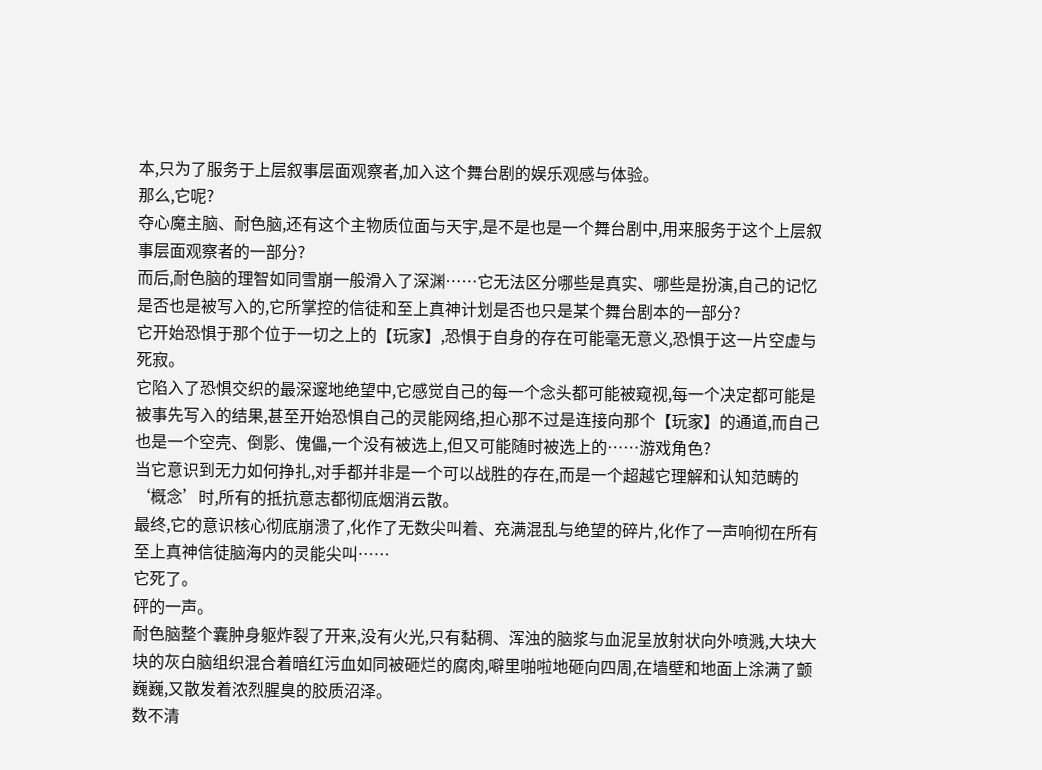本,只为了服务于上层叙事层面观察者,加入这个舞台剧的娱乐观感与体验。
那么,它呢?
夺心魔主脑、耐色脑,还有这个主物质位面与天宇,是不是也是一个舞台剧中,用来服务于这个上层叙事层面观察者的一部分?
而后,耐色脑的理智如同雪崩一般滑入了深渊……它无法区分哪些是真实、哪些是扮演,自己的记忆是否也是被写入的,它所掌控的信徒和至上真神计划是否也只是某个舞台剧本的一部分?
它开始恐惧于那个位于一切之上的【玩家】,恐惧于自身的存在可能毫无意义,恐惧于这一片空虚与死寂。
它陷入了恐惧交织的最深邃地绝望中,它感觉自己的每一个念头都可能被窥视,每一个决定都可能是被事先写入的结果,甚至开始恐惧自己的灵能网络,担心那不过是连接向那个【玩家】的通道,而自己也是一个空壳、倒影、傀儡,一个没有被选上,但又可能随时被选上的……游戏角色?
当它意识到无力如何挣扎,对手都并非是一个可以战胜的存在,而是一个超越它理解和认知范畴的‘概念’时,所有的抵抗意志都彻底烟消云散。
最终,它的意识核心彻底崩溃了,化作了无数尖叫着、充满混乱与绝望的碎片,化作了一声响彻在所有至上真神信徒脑海内的灵能尖叫……
它死了。
砰的一声。
耐色脑整个囊肿身躯炸裂了开来,没有火光,只有黏稠、浑浊的脑浆与血泥呈放射状向外喷溅,大块大块的灰白脑组织混合着暗红污血如同被砸烂的腐肉,噼里啪啦地砸向四周,在墙壁和地面上涂满了颤巍巍,又散发着浓烈腥臭的胶质沼泽。
数不清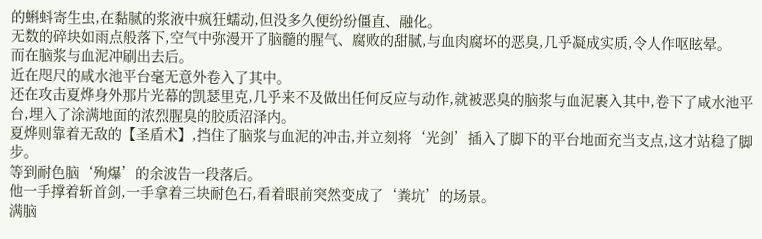的蝌蚪寄生虫,在黏腻的浆液中疯狂蠕动,但没多久便纷纷僵直、融化。
无数的碎块如雨点般落下,空气中弥漫开了脑髓的腥气、腐败的甜腻,与血肉腐坏的恶臭,几乎凝成实质,令人作呕眩晕。
而在脑浆与血泥冲刷出去后。
近在咫尺的咸水池平台毫无意外卷入了其中。
还在攻击夏烨身外那片光幕的凯瑟里克,几乎来不及做出任何反应与动作,就被恶臭的脑浆与血泥裹入其中,卷下了咸水池平台,埋入了涂满地面的浓烈腥臭的胶质沼泽内。
夏烨则靠着无敌的【圣盾术】,挡住了脑浆与血泥的冲击,并立刻将‘光剑’插入了脚下的平台地面充当支点,这才站稳了脚步。
等到耐色脑‘殉爆’的余波告一段落后。
他一手撑着斩首剑,一手拿着三块耐色石,看着眼前突然变成了‘粪坑’的场景。
满脑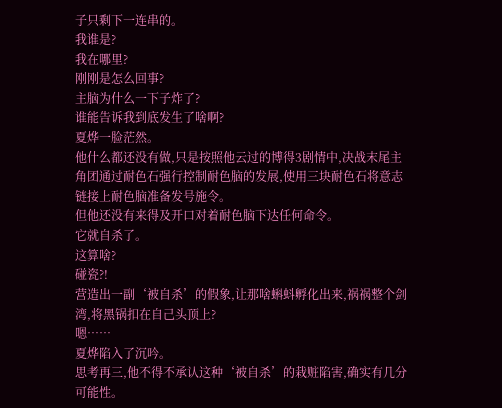子只剩下一连串的。
我谁是?
我在哪里?
刚刚是怎么回事?
主脑为什么一下子炸了?
谁能告诉我到底发生了啥啊?
夏烨一脸茫然。
他什么都还没有做,只是按照他云过的博得3剧情中,决战末尾主角团通过耐色石强行控制耐色脑的发展,使用三块耐色石将意志链接上耐色脑准备发号施令。
但他还没有来得及开口对着耐色脑下达任何命令。
它就自杀了。
这算啥?
碰瓷?!
营造出一副‘被自杀’的假象,让那啥蝌蚪孵化出来,祸祸整个剑湾,将黑锅扣在自己头顶上?
嗯……
夏烨陷入了沉吟。
思考再三,他不得不承认这种‘被自杀’的栽赃陷害,确实有几分可能性。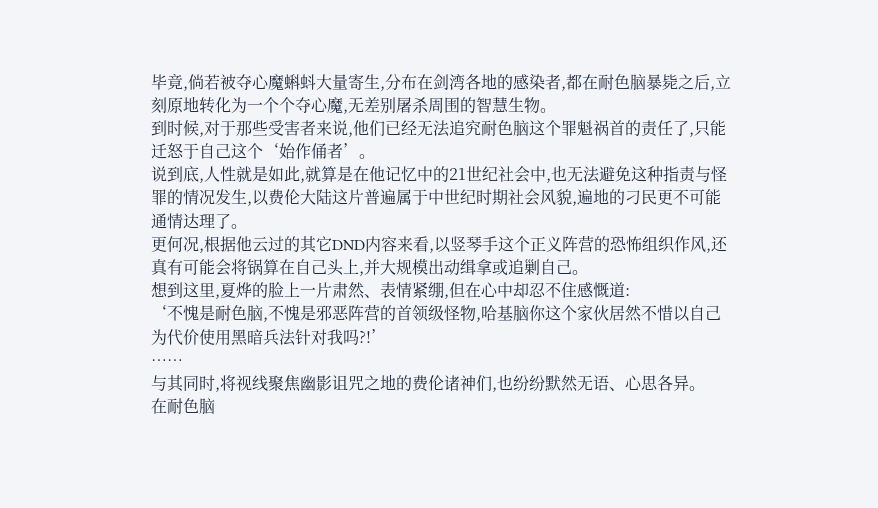毕竟,倘若被夺心魔蝌蚪大量寄生,分布在剑湾各地的感染者,都在耐色脑暴毙之后,立刻原地转化为一个个夺心魔,无差别屠杀周围的智慧生物。
到时候,对于那些受害者来说,他们已经无法追究耐色脑这个罪魁祸首的责任了,只能迁怒于自己这个‘始作俑者’。
说到底,人性就是如此,就算是在他记忆中的21世纪社会中,也无法避免这种指责与怪罪的情况发生,以费伦大陆这片普遍属于中世纪时期社会风貌,遍地的刁民更不可能通情达理了。
更何况,根据他云过的其它DND内容来看,以竖琴手这个正义阵营的恐怖组织作风,还真有可能会将锅算在自己头上,并大规模出动缉拿或追剿自己。
想到这里,夏烨的脸上一片肃然、表情紧绷,但在心中却忍不住感慨道:
‘不愧是耐色脑,不愧是邪恶阵营的首领级怪物,哈基脑你这个家伙居然不惜以自己为代价使用黑暗兵法针对我吗?!’
……
与其同时,将视线聚焦幽影诅咒之地的费伦诸神们,也纷纷默然无语、心思各异。
在耐色脑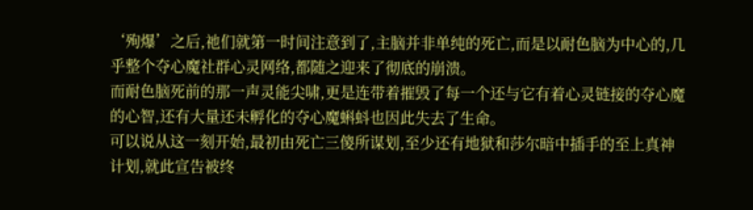‘殉爆’之后,祂们就第一时间注意到了,主脑并非单纯的死亡,而是以耐色脑为中心的,几乎整个夺心魔社群心灵网络,都随之迎来了彻底的崩溃。
而耐色脑死前的那一声灵能尖啸,更是连带着摧毁了每一个还与它有着心灵链接的夺心魔的心智,还有大量还未孵化的夺心魔蝌蚪也因此失去了生命。
可以说从这一刻开始,最初由死亡三傻所谋划,至少还有地狱和莎尔暗中插手的至上真神计划,就此宣告被终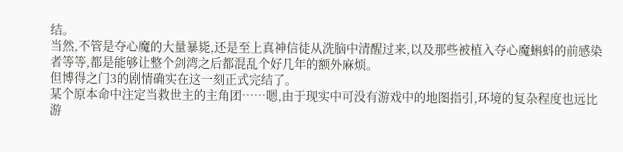结。
当然,不管是夺心魔的大量暴毙,还是至上真神信徒从洗脑中清醒过来,以及那些被植入夺心魔蝌蚪的前感染者等等,都是能够让整个剑湾之后都混乱个好几年的额外麻烦。
但博得之门3的剧情确实在这一刻正式完结了。
某个原本命中注定当救世主的主角团……嗯,由于现实中可没有游戏中的地图指引,环境的复杂程度也远比游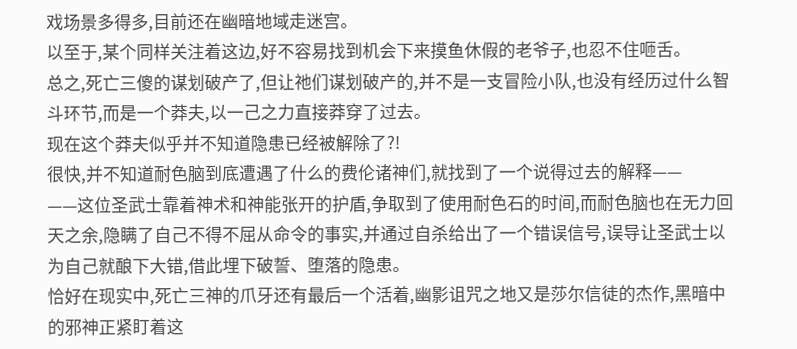戏场景多得多,目前还在幽暗地域走迷宫。
以至于,某个同样关注着这边,好不容易找到机会下来摸鱼休假的老爷子,也忍不住咂舌。
总之,死亡三傻的谋划破产了,但让祂们谋划破产的,并不是一支冒险小队,也没有经历过什么智斗环节,而是一个莽夫,以一己之力直接莽穿了过去。
现在这个莽夫似乎并不知道隐患已经被解除了?!
很快,并不知道耐色脑到底遭遇了什么的费伦诸神们,就找到了一个说得过去的解释——
——这位圣武士靠着神术和神能张开的护盾,争取到了使用耐色石的时间,而耐色脑也在无力回天之余,隐瞒了自己不得不屈从命令的事实,并通过自杀给出了一个错误信号,误导让圣武士以为自己就酿下大错,借此埋下破誓、堕落的隐患。
恰好在现实中,死亡三神的爪牙还有最后一个活着,幽影诅咒之地又是莎尔信徒的杰作,黑暗中的邪神正紧盯着这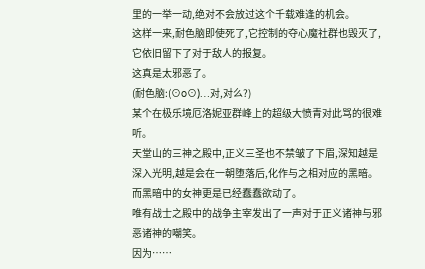里的一举一动,绝对不会放过这个千载难逢的机会。
这样一来,耐色脑即使死了,它控制的夺心魔社群也毁灭了,它依旧留下了对于敌人的报复。
这真是太邪恶了。
(耐色脑:(⊙o⊙)…对,对么?)
某个在极乐境厄洛妮亚群峰上的超级大愤青对此骂的很难听。
天堂山的三神之殿中,正义三圣也不禁皱了下眉,深知越是深入光明,越是会在一朝堕落后,化作与之相对应的黑暗。
而黑暗中的女神更是已经蠢蠢欲动了。
唯有战士之殿中的战争主宰发出了一声对于正义诸神与邪恶诸神的嘲笑。
因为……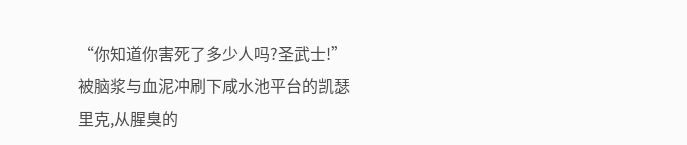“你知道你害死了多少人吗?圣武士!”
被脑浆与血泥冲刷下咸水池平台的凯瑟里克,从腥臭的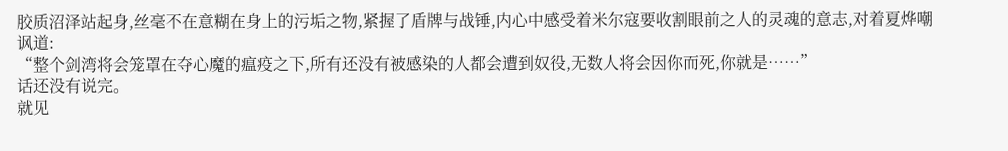胶质沼泽站起身,丝毫不在意糊在身上的污垢之物,紧握了盾牌与战锤,内心中感受着米尔寇要收割眼前之人的灵魂的意志,对着夏烨嘲讽道:
“整个剑湾将会笼罩在夺心魔的瘟疫之下,所有还没有被感染的人都会遭到奴役,无数人将会因你而死,你就是……”
话还没有说完。
就见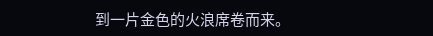到一片金色的火浪席卷而来。